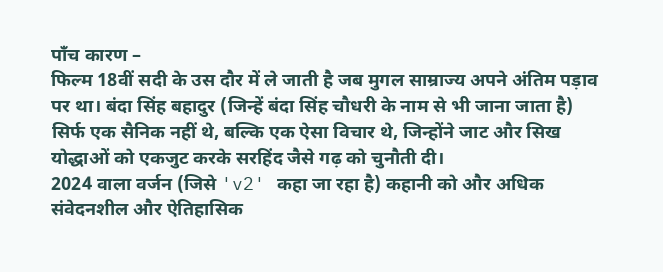पाँच कारण –
फिल्म 18वीं सदी के उस दौर में ले जाती है जब मुगल साम्राज्य अपने अंतिम पड़ाव पर था। बंदा सिंह बहादुर (जिन्हें बंदा सिंह चौधरी के नाम से भी जाना जाता है) सिर्फ एक सैनिक नहीं थे, बल्कि एक ऐसा विचार थे, जिन्होंने जाट और सिख योद्धाओं को एकजुट करके सरहिंद जैसे गढ़ को चुनौती दी।
2024 वाला वर्जन (जिसे 'v2' कहा जा रहा है) कहानी को और अधिक संवेदनशील और ऐतिहासिक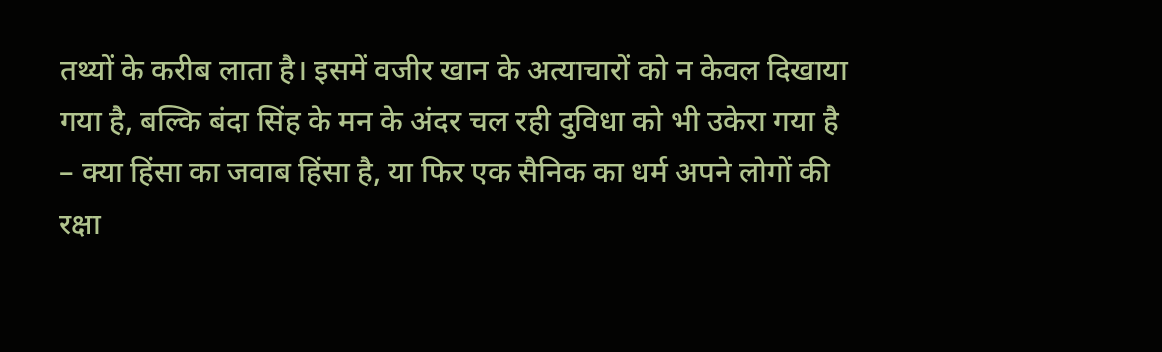तथ्यों के करीब लाता है। इसमें वजीर खान के अत्याचारों को न केवल दिखाया गया है, बल्कि बंदा सिंह के मन के अंदर चल रही दुविधा को भी उकेरा गया है – क्या हिंसा का जवाब हिंसा है, या फिर एक सैनिक का धर्म अपने लोगों की रक्षा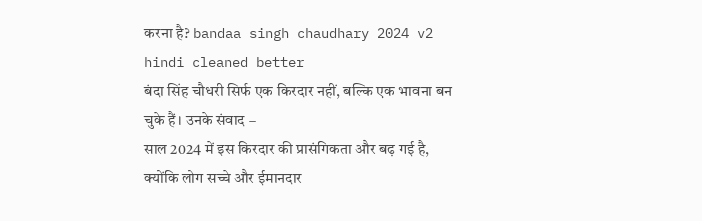करना है? bandaa singh chaudhary 2024 v2 hindi cleaned better
बंदा सिंह चौधरी सिर्फ एक किरदार नहीं, बल्कि एक भावना बन चुके हैं। उनके संवाद –
साल 2024 में इस किरदार की प्रासंगिकता और बढ़ गई है, क्योंकि लोग सच्चे और ईमानदार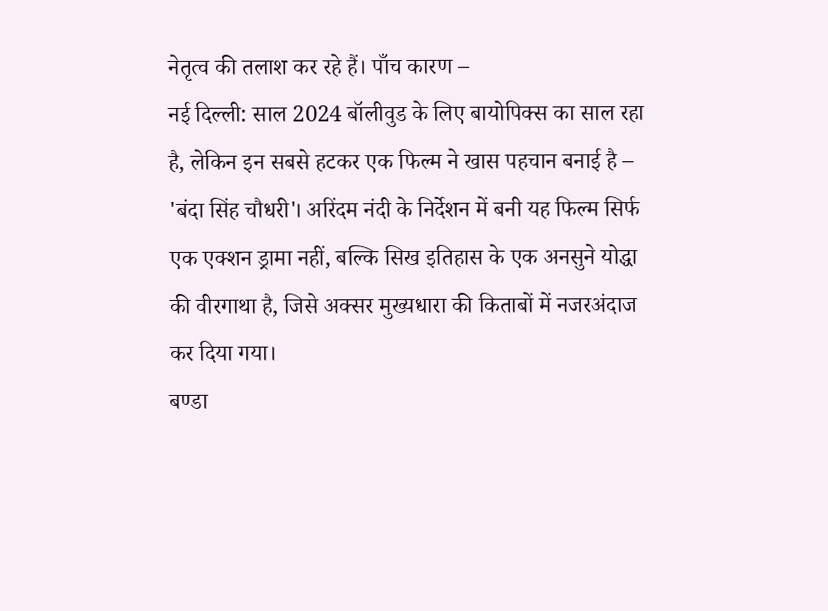नेतृत्व की तलाश कर रहे हैं। पाँच कारण –
नई दिल्ली: साल 2024 बॉलीवुड के लिए बायोपिक्स का साल रहा है, लेकिन इन सबसे हटकर एक फिल्म ने खास पहचान बनाई है – 'बंदा सिंह चौधरी'। अरिंदम नंदी के निर्देशन में बनी यह फिल्म सिर्फ एक एक्शन ड्रामा नहीं, बल्कि सिख इतिहास के एक अनसुने योद्धा की वीरगाथा है, जिसे अक्सर मुख्यधारा की किताबों में नजरअंदाज कर दिया गया।
बण्डा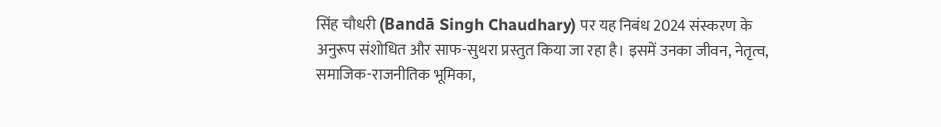सिंह चौधरी (Bandā Singh Chaudhary) पर यह निबंध 2024 संस्करण के अनुरूप संशोधित और साफ-सुथरा प्रस्तुत किया जा रहा है। इसमें उनका जीवन, नेतृत्व, समाजिक-राजनीतिक भूमिका,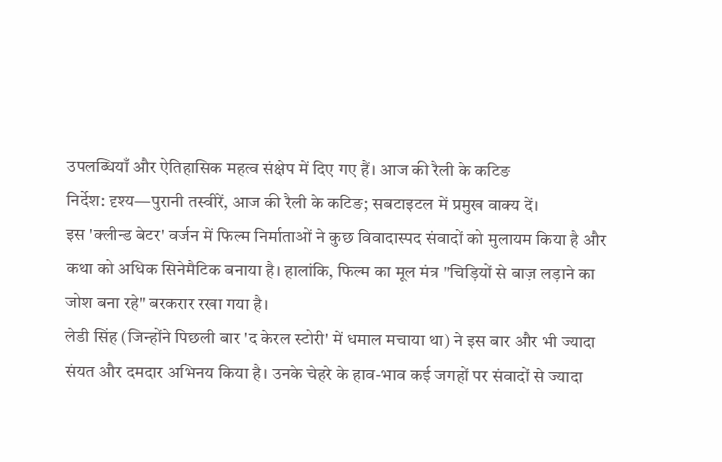उपलब्धियाँ और ऐतिहासिक महत्व संक्षेप में दिए गए हैं। आज की रैली के कटिङ
निर्देश: दृश्य—पुरानी तस्वीरें, आज की रैली के कटिङ; सबटाइटल में प्रमुख वाक्य दें।
इस 'क्लीन्ड बेटर' वर्जन में फिल्म निर्माताओं ने कुछ विवादास्पद संवादों को मुलायम किया है और कथा को अधिक सिनेमैटिक बनाया है। हालांकि, फिल्म का मूल मंत्र "चिड़ियों से बाज़ लड़ाने का जोश बना रहे" बरकरार रखा गया है।
लेडी सिंह (जिन्होंने पिछली बार 'द केरल स्टोरी' में धमाल मचाया था) ने इस बार और भी ज्यादा संयत और दमदार अभिनय किया है। उनके चेहरे के हाव-भाव कई जगहों पर संवादों से ज्यादा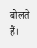बोलते हैं।